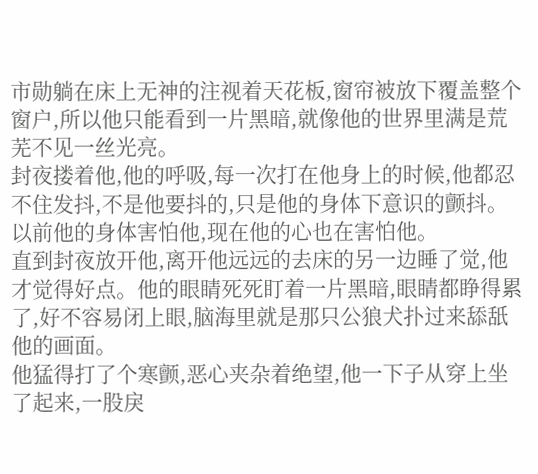市勋躺在床上无神的注视着天花板,窗帘被放下覆盖整个窗户,所以他只能看到一片黑暗,就像他的世界里满是荒芜不见一丝光亮。
封夜搂着他,他的呼吸,每一次打在他身上的时候,他都忍不住发抖,不是他要抖的,只是他的身体下意识的颤抖。
以前他的身体害怕他,现在他的心也在害怕他。
直到封夜放开他,离开他远远的去床的另一边睡了觉,他才觉得好点。他的眼睛死死盯着一片黑暗,眼睛都睁得累了,好不容易闭上眼,脑海里就是那只公狼犬扑过来舔舐他的画面。
他猛得打了个寒颤,恶心夹杂着绝望,他一下子从穿上坐了起来,一股戾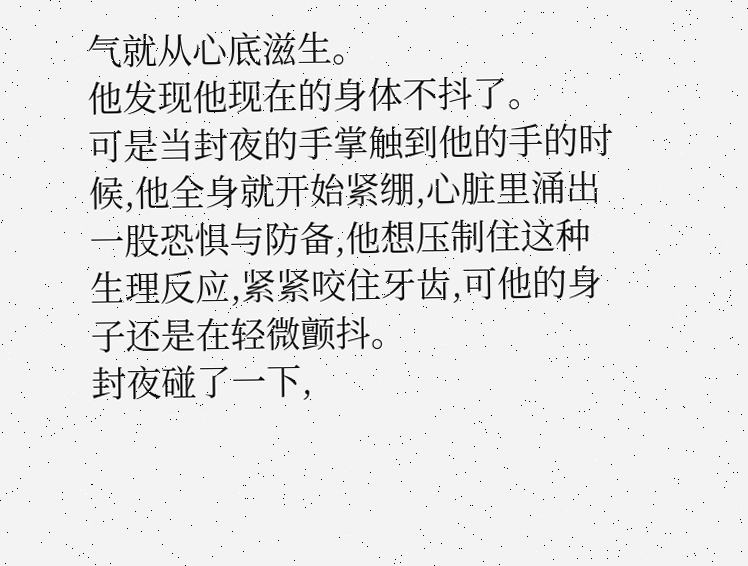气就从心底滋生。
他发现他现在的身体不抖了。
可是当封夜的手掌触到他的手的时候,他全身就开始紧绷,心脏里涌出一股恐惧与防备,他想压制住这种生理反应,紧紧咬住牙齿,可他的身子还是在轻微颤抖。
封夜碰了一下,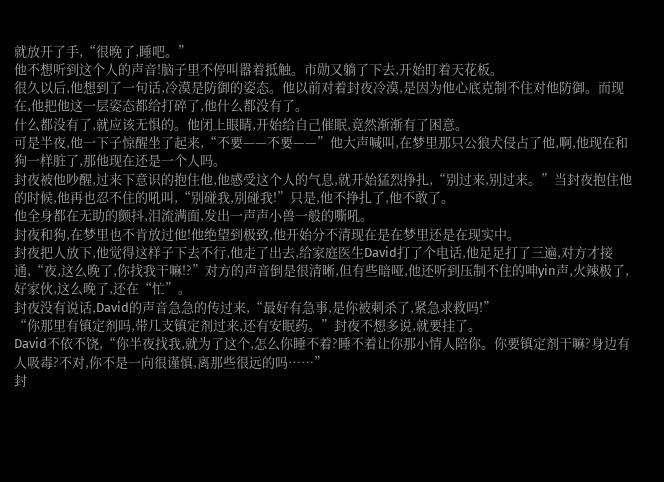就放开了手,“很晚了,睡吧。”
他不想听到这个人的声音!脑子里不停叫嚣着抵触。市勋又躺了下去,开始盯着天花板。
很久以后,他想到了一句话,冷漠是防御的姿态。他以前对着封夜冷漠,是因为他心底克制不住对他防御。而现在,他把他这一层姿态都给打碎了,他什么都没有了。
什么都没有了,就应该无惧的。他闭上眼睛,开始给自己催眠,竟然渐渐有了困意。
可是半夜,他一下子惊醒坐了起来,“不要——不要——”他大声喊叫,在梦里那只公狼犬侵占了他,啊,他现在和狗一样脏了,那他现在还是一个人吗。
封夜被他吵醒,过来下意识的抱住他,他感受这个人的气息,就开始猛烈挣扎,“别过来,别过来。”当封夜抱住他的时候,他再也忍不住的吼叫,“别碰我,别碰我!”只是,他不挣扎了,他不敢了。
他全身都在无助的颤抖,泪流满面,发出一声声小兽一般的嘶吼。
封夜和狗,在梦里也不肯放过他!他绝望到极致,他开始分不清现在是在梦里还是在现实中。
封夜把人放下,他觉得这样子下去不行,他走了出去,给家庭医生David打了个电话,他足足打了三遍,对方才接通,“夜,这么晚了,你找我干嘛!?”对方的声音倒是很清晰,但有些暗哑,他还听到压制不住的呻yin声,火辣极了,好家伙,这么晚了,还在“忙”。
封夜没有说话,David的声音急急的传过来,“最好有急事,是你被刺杀了,紧急求救吗!”
“你那里有镇定剂吗,带几支镇定剂过来,还有安眠药。”封夜不想多说,就要挂了。
David不依不饶,“你半夜找我,就为了这个,怎么你睡不着?睡不着让你那小情人陪你。你要镇定剂干嘛?身边有人吸毒?不对,你不是一向很谨慎,离那些很远的吗……”
封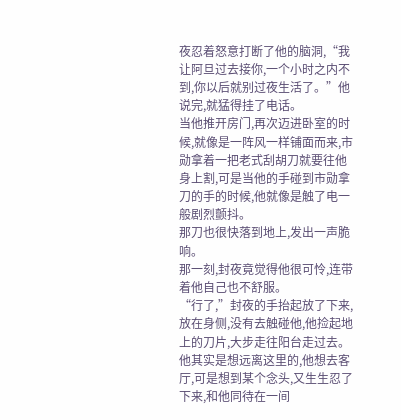夜忍着怒意打断了他的脑洞,“我让阿旦过去接你,一个小时之内不到,你以后就别过夜生活了。”他说完,就猛得挂了电话。
当他推开房门,再次迈进卧室的时候,就像是一阵风一样铺面而来,市勋拿着一把老式刮胡刀就要往他身上割,可是当他的手碰到市勋拿刀的手的时候,他就像是触了电一般剧烈颤抖。
那刀也很快落到地上,发出一声脆响。
那一刻,封夜竟觉得他很可怜,连带着他自己也不舒服。
“行了,”封夜的手抬起放了下来,放在身侧,没有去触碰他,他捡起地上的刀片,大步走往阳台走过去。他其实是想远离这里的,他想去客厅,可是想到某个念头,又生生忍了下来,和他同待在一间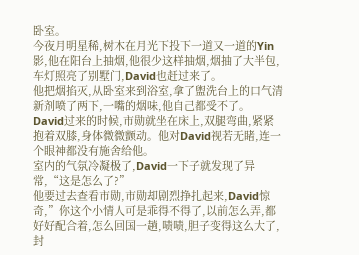卧室。
今夜月明星稀,树木在月光下投下一道又一道的Yin影,他在阳台上抽烟,他很少这样抽烟,烟抽了大半包,车灯照亮了别墅门,David也赶过来了。
他把烟掐灭,从卧室来到浴室,拿了盥洗台上的口气清新剂喷了两下,一嘴的烟味,他自己都受不了。
David过来的时候,市勋就坐在床上,双腿弯曲,紧紧抱着双膝,身体微微颤动。他对David视若无睹,连一个眼神都没有施舍给他。
室内的气氛冷凝极了,David一下子就发现了异常,“这是怎么了?”
他要过去查看市勋,市勋却剧烈挣扎起来,David惊奇,”你这个小情人可是乖得不得了,以前怎么弄,都好好配合着,怎么回国一趟,啧啧,胆子变得这么大了,封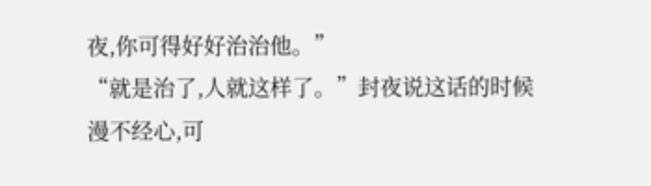夜,你可得好好治治他。”
“就是治了,人就这样了。”封夜说这话的时候漫不经心,可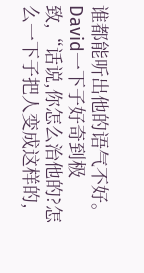谁都能听出他的语气不好。
David一下子好奇到极致,“话说,你怎么治他的?怎么一下子把人变成这样的,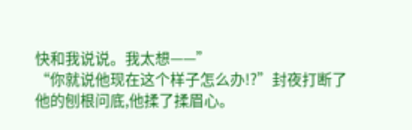快和我说说。我太想——”
“你就说他现在这个样子怎么办!?”封夜打断了他的刨根问底,他揉了揉眉心。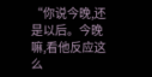“你说今晚,还是以后。今晚嘛,看他反应这么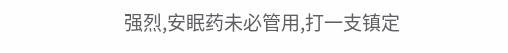强烈,安眠药未必管用,打一支镇定